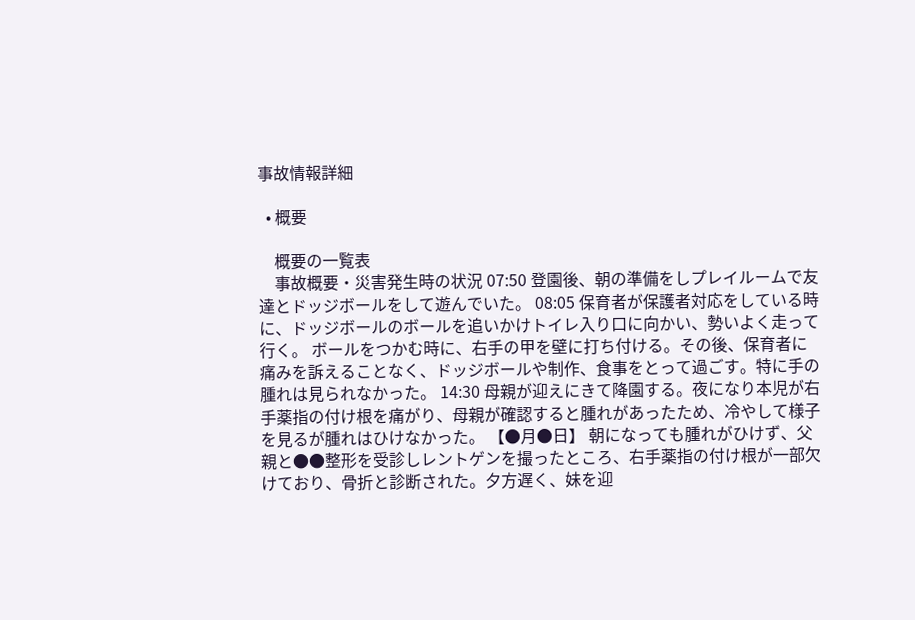事故情報詳細

  • 概要

    概要の一覧表
    事故概要・災害発生時の状況 07:50 登園後、朝の準備をしプレイルームで友達とドッジボールをして遊んでいた。 08:05 保育者が保護者対応をしている時に、ドッジボールのボールを追いかけトイレ入り口に向かい、勢いよく走って行く。 ボールをつかむ時に、右手の甲を壁に打ち付ける。その後、保育者に痛みを訴えることなく、ドッジボールや制作、食事をとって過ごす。特に手の腫れは見られなかった。 14:30 母親が迎えにきて降園する。夜になり本児が右手薬指の付け根を痛がり、母親が確認すると腫れがあったため、冷やして様子を見るが腫れはひけなかった。 【●月●日】 朝になっても腫れがひけず、父親と●●整形を受診しレントゲンを撮ったところ、右手薬指の付け根が一部欠けており、骨折と診断された。夕方遅く、妹を迎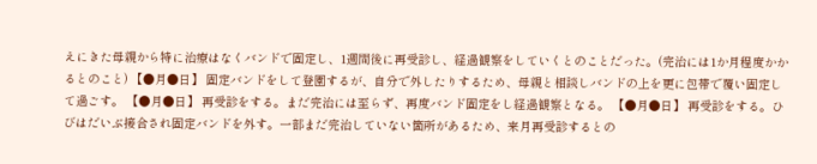えにきた母親から特に治療はなくバンドで固定し、1週間後に再受診し、経過観察をしていくとのことだった。(完治には1か月程度かかるとのこと) 【●月●日】 固定バンドをして登園するが、自分で外したりするため、母親と相談しバンドの上を更に包帯で覆い固定して過ごす。 【●月●日】 再受診をする。まだ完治には至らず、再度バンド固定をし経過観察となる。 【●月●日】 再受診をする。ひびはだいぶ接合され固定バンドを外す。一部まだ完治していない箇所があるため、来月再受診するとの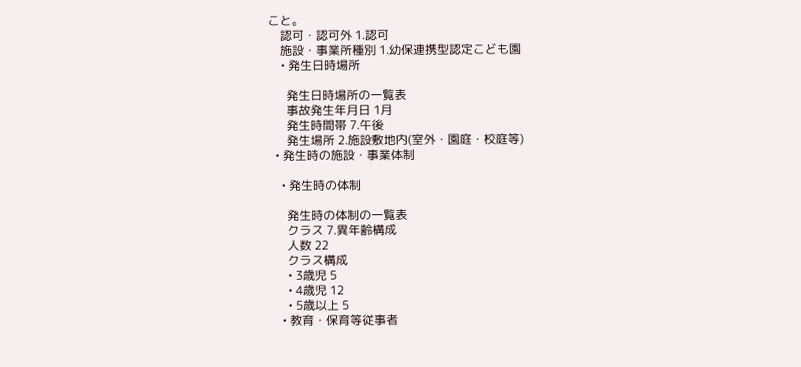こと。
    認可・認可外 1.認可
    施設・事業所種別 1.幼保連携型認定こども園
    • 発生日時場所

      発生日時場所の一覧表
      事故発生年月日 1月
      発生時間帯 7.午後
      発生場所 2.施設敷地内(室外・園庭・校庭等)
  • 発生時の施設・事業体制

    • 発生時の体制

      発生時の体制の一覧表
      クラス 7.異年齢構成
      人数 22
      クラス構成
      • 3歳児 5
      • 4歳児 12
      • 5歳以上 5
    • 教育・保育等従事者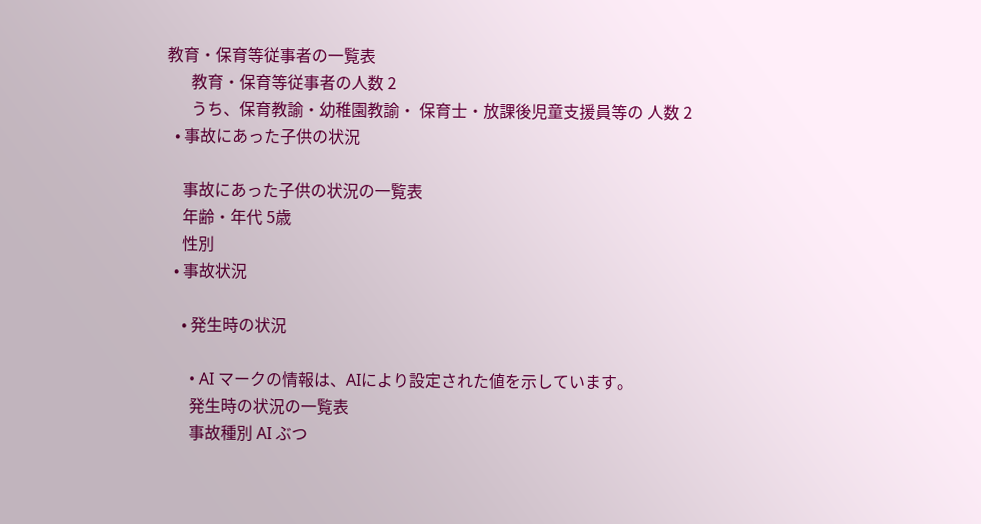教育・保育等従事者の一覧表
      教育・保育等従事者の人数 2
      うち、保育教諭・幼稚園教諭・ 保育士・放課後児童支援員等の 人数 2
  • 事故にあった子供の状況

    事故にあった子供の状況の一覧表
    年齢・年代 5歳
    性別
  • 事故状況

    • 発生時の状況

      • AI マークの情報は、AIにより設定された値を示しています。
      発生時の状況の一覧表
      事故種別 AI ぶつ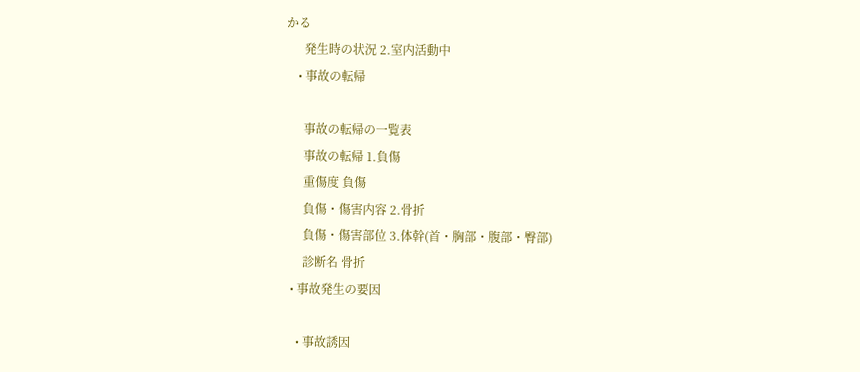かる
      発生時の状況 2.室内活動中
    • 事故の転帰

      事故の転帰の一覧表
      事故の転帰 1.負傷
      重傷度 負傷
      負傷・傷害内容 2.骨折
      負傷・傷害部位 3.体幹(首・胸部・腹部・臀部)
      診断名 骨折
  • 事故発生の要因

    • 事故誘因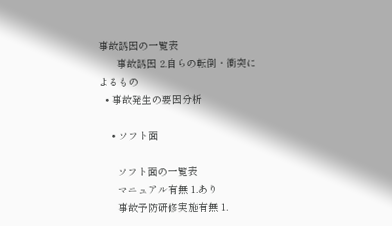事故誘因の一覧表
      事故誘因 2.自らの転倒・衝突によるもの
  • 事故発生の要因分析

    • ソフト面

      ソフト面の一覧表
      マニュアル有無 1.あり
      事故予防研修実施有無 1.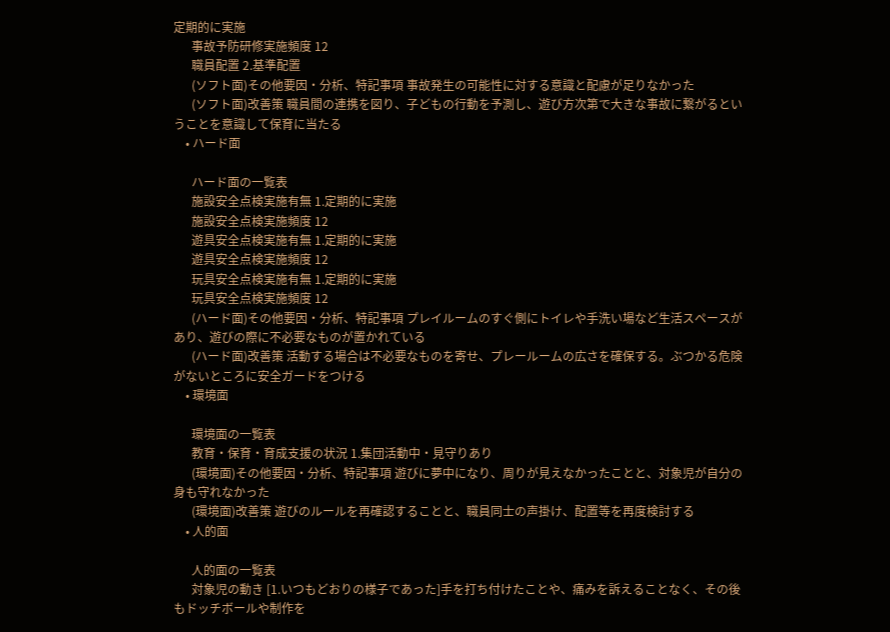定期的に実施
      事故予防研修実施頻度 12
      職員配置 2.基準配置
      (ソフト面)その他要因・分析、特記事項 事故発生の可能性に対する意識と配慮が足りなかった
      (ソフト面)改善策 職員間の連携を図り、子どもの行動を予測し、遊び方次第で大きな事故に繋がるということを意識して保育に当たる
    • ハード面

      ハード面の一覧表
      施設安全点検実施有無 1.定期的に実施
      施設安全点検実施頻度 12
      遊具安全点検実施有無 1.定期的に実施
      遊具安全点検実施頻度 12
      玩具安全点検実施有無 1.定期的に実施
      玩具安全点検実施頻度 12
      (ハード面)その他要因・分析、特記事項 プレイルームのすぐ側にトイレや手洗い場など生活スペースがあり、遊びの際に不必要なものが置かれている
      (ハード面)改善策 活動する場合は不必要なものを寄せ、プレールームの広さを確保する。ぶつかる危険がないところに安全ガードをつける
    • 環境面

      環境面の一覧表
      教育・保育・育成支援の状況 1.集団活動中・見守りあり
      (環境面)その他要因・分析、特記事項 遊びに夢中になり、周りが見えなかったことと、対象児が自分の身も守れなかった
      (環境面)改善策 遊びのルールを再確認することと、職員同士の声掛け、配置等を再度検討する
    • 人的面

      人的面の一覧表
      対象児の動き [1.いつもどおりの様子であった]手を打ち付けたことや、痛みを訴えることなく、その後もドッチボールや制作を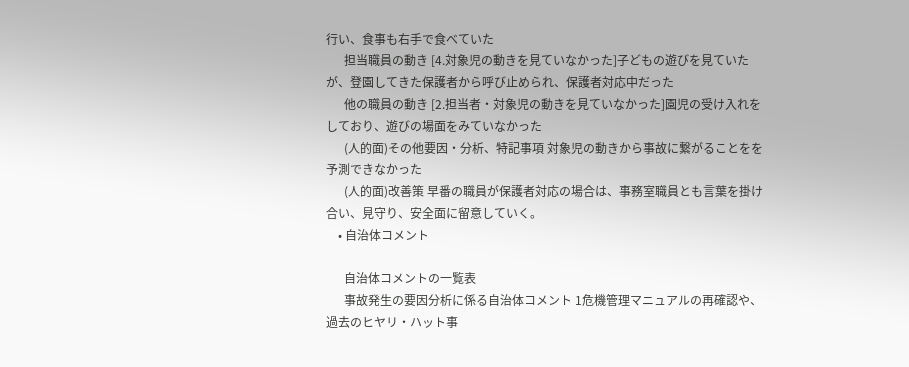行い、食事も右手で食べていた
      担当職員の動き [4.対象児の動きを見ていなかった]子どもの遊びを見ていたが、登園してきた保護者から呼び止められ、保護者対応中だった
      他の職員の動き [2.担当者・対象児の動きを見ていなかった]園児の受け入れをしており、遊びの場面をみていなかった
      (人的面)その他要因・分析、特記事項 対象児の動きから事故に繋がることをを予測できなかった
      (人的面)改善策 早番の職員が保護者対応の場合は、事務室職員とも言葉を掛け合い、見守り、安全面に留意していく。
    • 自治体コメント

      自治体コメントの一覧表
      事故発生の要因分析に係る自治体コメント 1危機管理マニュアルの再確認や、過去のヒヤリ・ハット事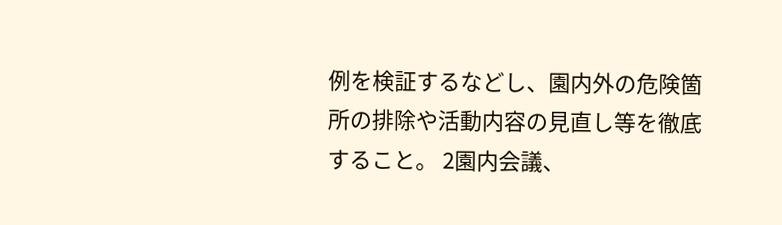例を検証するなどし、園内外の危険箇所の排除や活動内容の見直し等を徹底すること。 2園内会議、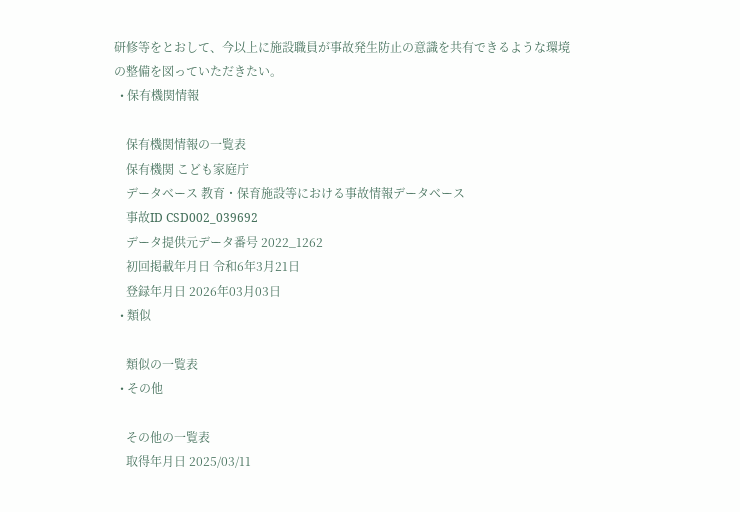研修等をとおして、今以上に施設職員が事故発生防止の意識を共有できるような環境の整備を図っていただきたい。
  • 保有機関情報

    保有機関情報の一覧表
    保有機関 こども家庭庁
    データベース 教育・保育施設等における事故情報データベース
    事故ID CSD002_039692
    データ提供元データ番号 2022_1262
    初回掲載年月日 令和6年3月21日
    登録年月日 2026年03月03日
  • 類似

    類似の一覧表
  • その他

    その他の一覧表
    取得年月日 2025/03/11